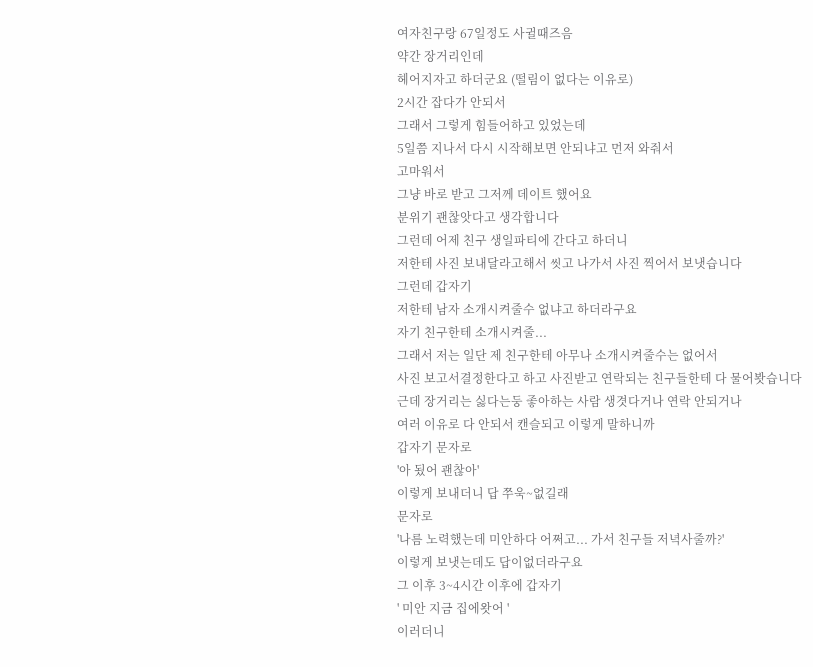여자친구랑 67일정도 사귈때즈음
약간 장거리인데
헤어지자고 하더군요 (떨림이 없다는 이유로)
2시간 잡다가 안되서
그래서 그렇게 힘들어하고 있었는데
5일쯤 지나서 다시 시작해보면 안되냐고 먼저 와줘서
고마워서
그냥 바로 받고 그저께 데이트 했어요
분위기 괜찮앗다고 생각합니다
그런데 어제 친구 생일파티에 간다고 하더니
저한테 사진 보내달라고해서 씻고 나가서 사진 찍어서 보냇습니다
그런데 갑자기
저한테 남자 소개시켜줄수 없냐고 하더라구요
자기 친구한테 소개시켜줄...
그래서 저는 일단 제 친구한테 아무나 소개시켜줄수는 없어서
사진 보고서결정한다고 하고 사진받고 연락되는 친구들한테 다 물어봣습니다
근데 장거리는 싫다는둥 좋아하는 사람 생겻다거나 연락 안되거나
여러 이유로 다 안되서 캔슬되고 이렇게 말하니까
갑자기 문자로
'아 됬어 괜찮아'
이렇게 보내더니 답 쭈욱~없길래
문자로
'나름 노력했는데 미안하다 어쩌고... 가서 친구들 저녁사줄까?'
이렇게 보냇는데도 답이없더라구요
그 이후 3~4시간 이후에 갑자기
' 미안 지금 집에왓어 '
이러더니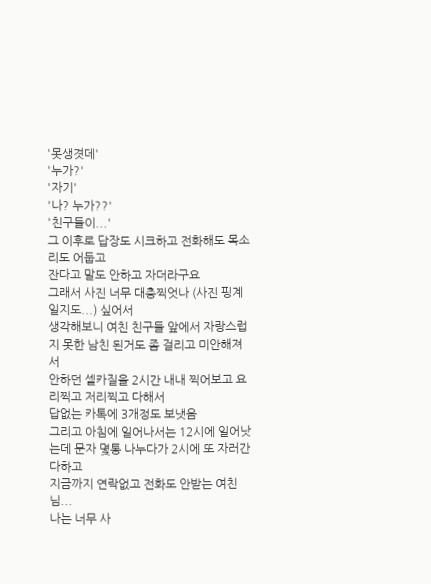'못생겻데'
'누가?'
'자기'
'나? 누가??'
'친구들이...'
그 이후로 답장도 시크하고 전화해도 목소리도 어둡고
잔다고 말도 안하고 자더라구요
그래서 사진 너무 대충찍엇나 (사진 핑계 일지도...) 싶어서
생각해보니 여친 친구들 앞에서 자랑스럽지 못한 남친 된거도 좀 걸리고 미안해져서
안하던 셀카질을 2시간 내내 찍어보고 요리찍고 저리찍고 다해서
답없는 카톡에 3개정도 보냇음
그리고 아침에 일어나서는 12시에 일어낫는데 문자 몇통 나누다가 2시에 또 자러간다하고
지금까지 연락없고 전화도 안받는 여친님...
나는 너무 사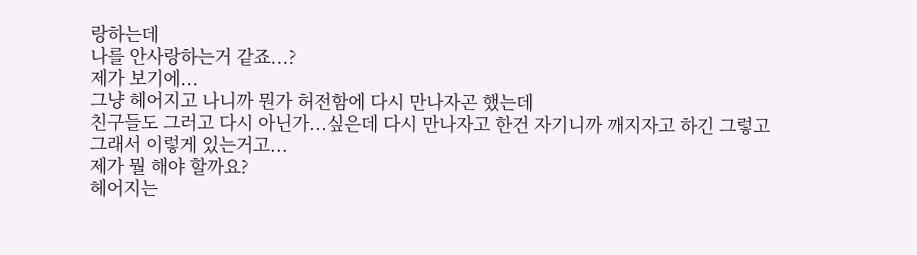랑하는데
나를 안사랑하는거 같죠...?
제가 보기에...
그냥 헤어지고 나니까 뭔가 허전함에 다시 만나자곤 했는데
친구들도 그러고 다시 아닌가...싶은데 다시 만나자고 한건 자기니까 깨지자고 하긴 그렇고
그래서 이렇게 있는거고...
제가 뭘 해야 할까요?
헤어지는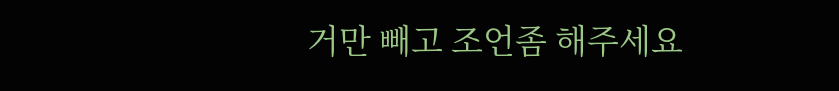거만 빼고 조언좀 해주세요